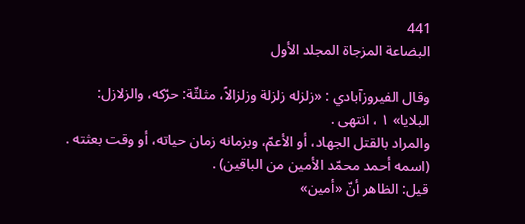441
البضاعة المزجاة المجلد الأول

وقال الفيروزآبادي : «زلزله زلزلة وزلزالاً، مثلثّة: حرّكه، والزلازل: البلايا» ۱ ، انتهى .
والمراد بالقتل الجهاد، أو الأعمّ، وبزمانه زمان حياته، أو وقت بعثته .
(اسمه أحمد محمّد الأمين من الباقين) .
قيل: الظاهر أنّ «أمين»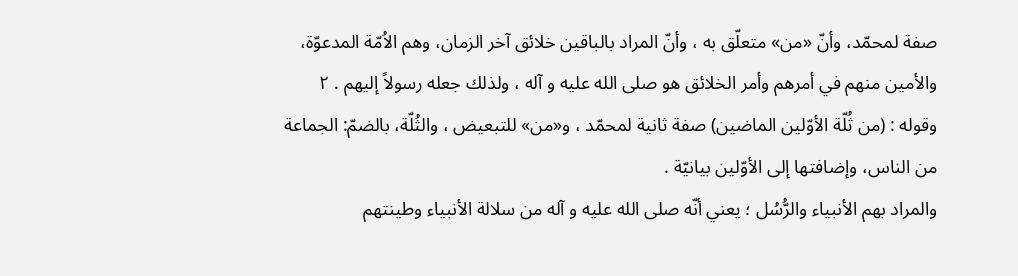صفة لمحمّد، وأنّ «من» متعلّق به ، وأنّ المراد بالباقين خلائق آخر الزمان، وهم الاُمّة المدعوّة، والأمين منهم في أمرهم وأمر الخلائق هو صلى الله عليه و آله ، ولذلك جعله رسولاً إليهم . ۲
وقوله : (من ثُلّة الأوّلين الماضين) صفة ثانية لمحمّد ، و«من» للتبعيض ، والثُلّة، بالضمّ: الجماعة من الناس، وإضافتها إلى الأوّلين بيانيّة .
والمراد بهم الأنبياء والرُّسُل ؛ يعني أنّه صلى الله عليه و آله من سلالة الأنبياء وطينتهم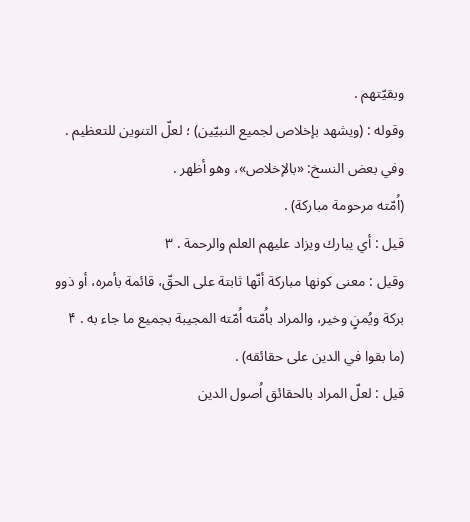وبقيّتهم .
وقوله : (ويشهد بإخلاص لجميع النبيّين) ؛ لعلّ التنوين للتعظيم .
وفي بعض النسخ: «بالإخلاص»، وهو أظهر .
(اُمّته مرحومة مباركة) .
قيل : أي يبارك ويزاد عليهم العلم والرحمة . ۳
وقيل : معنى كونها مباركة أنّها ثابتة على الحقّ، قائمة بأمره، أو ذوو بركة ويُمنٍ وخير، والمراد باُمّته اُمّته المجيبة بجميع ما جاء به . ۴
(ما بقوا في الدين على حقائقه) .
قيل : لعلّ المراد بالحقائق اُصول الدين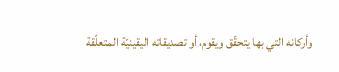وأركانه التي بها يتحقّق ويقوم، أو تصديقاته اليقينيّة المتعلّقة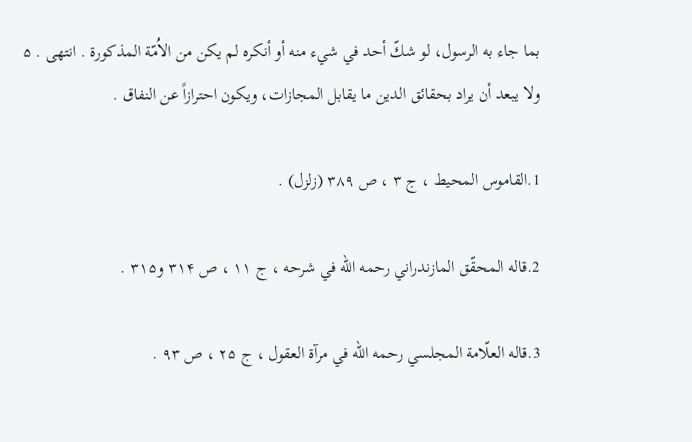بما جاء به الرسول، لو شكّ أحد في شيء منه أو أنكره لم يكن من الاُمّة المذكورة . انتهى . ۵
ولا يبعد أن يراد بحقائق الدين ما يقابل المجازات، ويكون احترازاً عن النفاق .

1.القاموس المحيط ، ج ۳ ، ص ۳۸۹ (زلزل) .

2.قاله المحقّق المازندراني رحمه الله في شرحه ، ج ۱۱ ، ص ۳۱۴ و۳۱۵ .

3.قاله العلّامة المجلسي رحمه الله في مرآة العقول ، ج ۲۵ ، ص ۹۳ .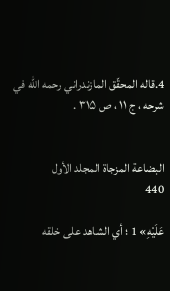4.قاله المحقّق المازندراني رحمه الله في شرحه ، ج ۱۱ ، ص ۳۱۵ .


البضاعة المزجاة المجلد الأول
440

عَلَيْهِ» 1 ؛ أي الشاهد على خلقه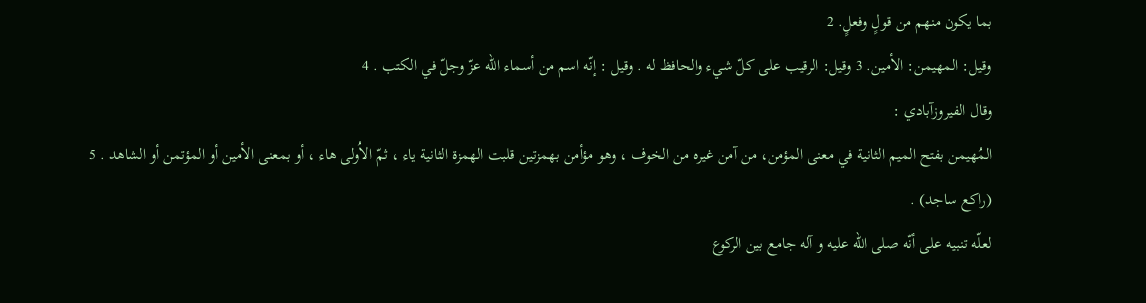بما يكون منهم من قولٍ وفعلٍ. 2
وقيل: المهيمن: الأمين. 3 وقيل: الرقيب على كلّ شيء والحافظ له . وقيل : إنّه اسم من أسماء اللّه عزّ وجلّ في الكتب . 4
وقال الفيروزآبادي :
المُهيمن بفتح الميم الثانية في معنى المؤمن، من آمن غيره من الخوف ، وهو مؤأمن بهمزتين قلبت الهمزة الثانية ياء ، ثمّ الاُولى هاء ، أو بمعنى الأمين أو المؤتمن أو الشاهد . 5
(راكع ساجد) .
لعلّه تنبيه على أنّه صلى الله عليه و آله جامع بين الركوع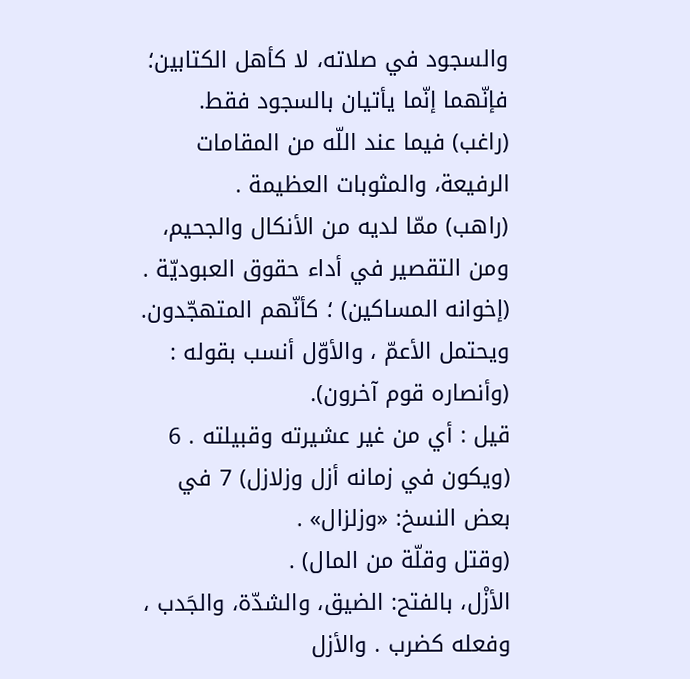والسجود في صلاته، لا كأهل الكتابين؛ فإنّهما إنّما يأتيان بالسجود فقط.
(راغب) فيما عند اللّه من المقامات الرفيعة، والمثوبات العظيمة .
(راهب) ممّا لديه من الأنكال والجحيم، ومن التقصير في أداء حقوق العبوديّة .
(إخوانه المساكين) ؛ كأنّهم المتهجّدون.
ويحتمل الأعمّ ، والأوّل أنسب بقوله : (وأنصاره قوم آخرون).
قيل : أي من غير عشيرته وقبيلته . 6
(ويكون في زمانه أزل وزلازل) 7 في بعض النسخ: «وزلزال» .
(وقتل وقلّة من المال) .
الأزْل، بالفتح: الضيق، والشدّة، والجَدب ، وفعله كضرب . والأزل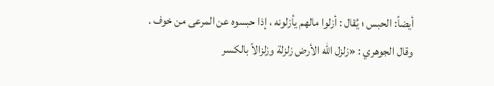أيضاً: الحبس ؛ يُقال : أزلوا مالهم يأزلونه ، إذا حبسوه عن المرعى من خوف .
وقال الجوهري : «زلزل اللّه الأرض زلزلة وزلزالاً بالكسر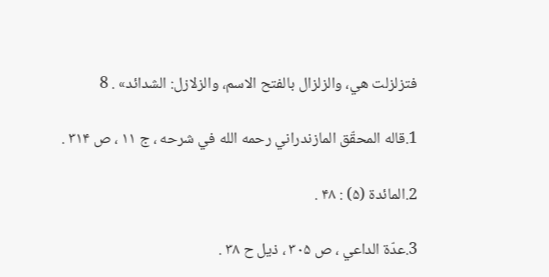فتزلزلت هي، والزلزال بالفتح الاسم، والزلازل: الشدائد» . 8

1.قاله المحقّق المازندراني رحمه الله في شرحه ، ج ۱۱ ، ص ۳۱۴ .

2.المائدة (۵) : ۴۸ .

3.عدّة الداعي ، ص ۳۰۵ ، ذيل ح ۳۸ .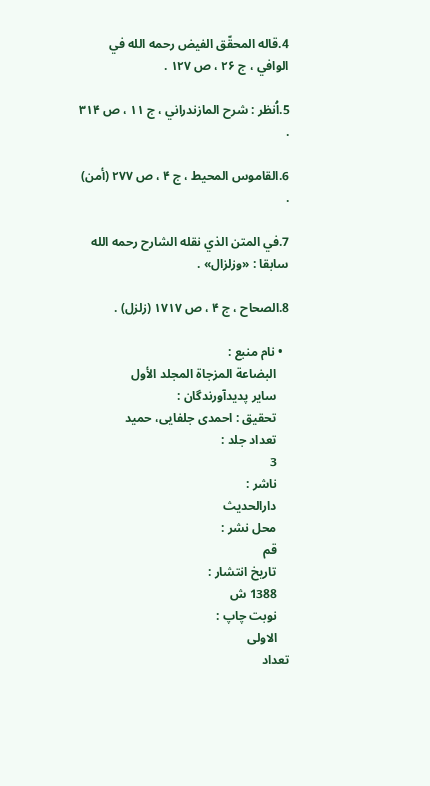4.قاله المحقّق الفيض رحمه الله في الوافي ، ج ۲۶ ، ص ۱۲۷ .

5.اُنظر : شرح المازندراني ، ج ۱۱ ، ص ۳۱۴ .

6.القاموس المحيط ، ج ۴ ، ص ۲۷۷ (أمن) .

7.في المتن الذي نقله الشارح رحمه الله سابقا : «وزلزال» .

8.الصحاح ، ج ۴ ، ص ۱۷۱۷ (زلزل) .

  • نام منبع :
    البضاعة المزجاة المجلد الأول
    سایر پدیدآورندگان :
    تحقیق : احمدی جلفایی، حمید
    تعداد جلد :
    3
    ناشر :
    دارالحدیث
    محل نشر :
    قم
    تاریخ انتشار :
    1388 ش
    نوبت چاپ :
    الاولی
تعداد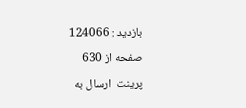بازدید : 124066
صفحه از 630
پرینت  ارسال به